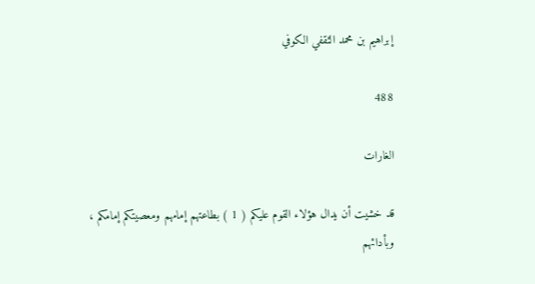إبراهيم بن محمد الثقفي الكوفي

488

الغارات

قد خشيت أن يدال هؤلاء القوم عليكم ( 1 ) بطاعتهم إمامهم ومعصيتكم إمامكم ، وبأدائهم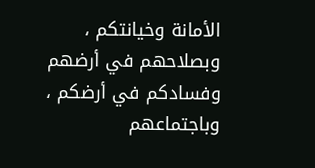الأمانة وخيانتكم ، وبصلاحهم في أرضهم وفسادكم في أرضكم ، وباجتماعهم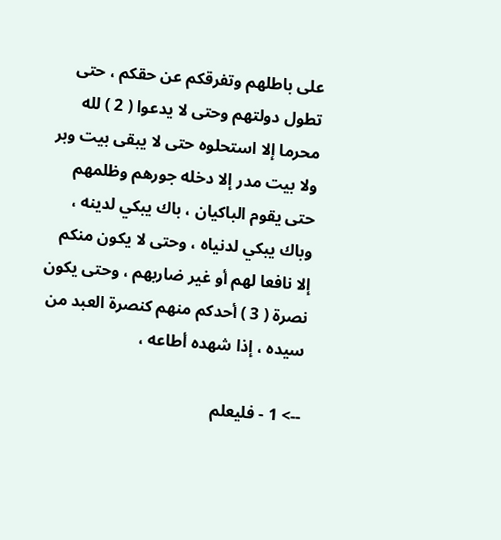على باطلهم وتفرقكم عن حقكم ، حتى تطول دولتهم وحتى لا يدعوا ( 2 ) لله محرما إلا استحلوه حتى لا يبقى بيت وبر ولا بيت مدر إلا دخله جورهم وظلمهم حتى يقوم الباكيان ، باك يبكي لدينه ، وباك يبكي لدنياه ، وحتى لا يكون منكم إلا نافعا لهم أو غير ضاربهم ، وحتى يكون نصرة ( 3 ) أحدكم منهم كنصرة العبد من سيده ، إذا شهده أطاعه ،

--> 1 - فليعلم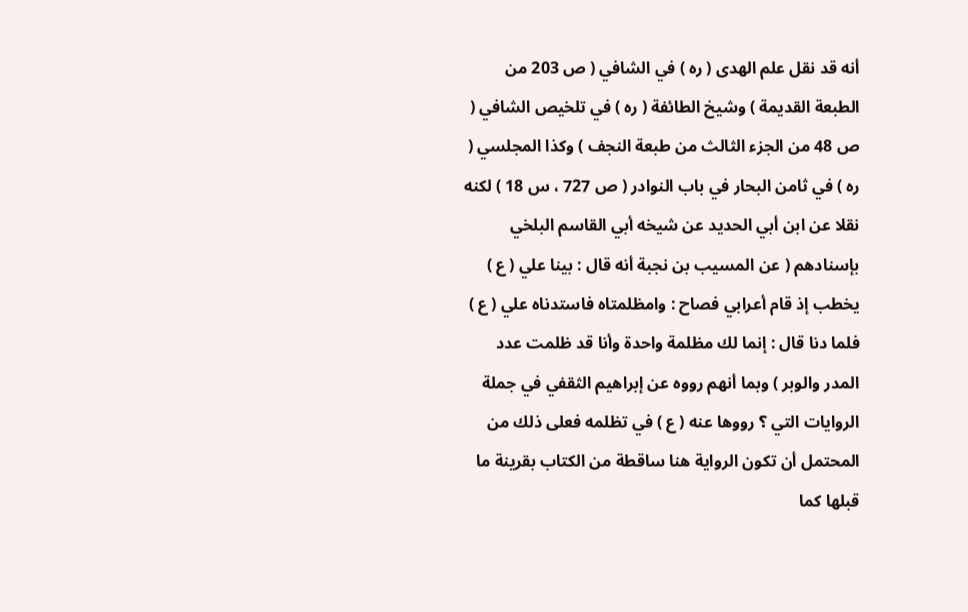أنه قد نقل علم الهدى ( ره ) في الشافي ( ص 203 من الطبعة القديمة ) وشيخ الطائفة ( ره ) في تلخيص الشافي ( ص 48 من الجزء الثالث من طبعة النجف ) وكذا المجلسي ( ره ) في ثامن البحار في باب النوادر ( ص 727 ، س 18 ) لكنه نقلا عن ابن أبي الحديد عن شيخه أبي القاسم البلخي بإسنادهم ( عن المسيب بن نجبة أنه قال : بينا علي ( ع ) يخطب إذ قام أعرابي فصاح : وامظلمتاه فاستدناه علي ( ع ) فلما دنا قال : إنما لك مظلمة واحدة وأنا قد ظلمت عدد المدر والوبر ) وبما أنهم رووه عن إبراهيم الثقفي في جملة الروايات التي ؟ رووها عنه ( ع ) في تظلمه فعلى ذلك من المحتمل أن تكون الرواية هنا ساقطة من الكتاب بقرينة ما قبلها كما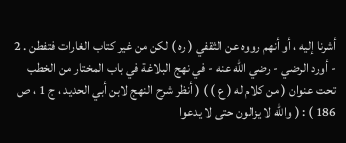أشرنا إليه ، أو أنهم رووه عن الثقفي ( ره ) لكن من غير كتاب الغارات فتفطن . 2 - أورد الرضي - رضي الله عنه - في نهج البلاغة في باب المختار من الخطب تحت عنوان ( من كلام له ( ع ) ) ( أنظر شرح النهج لابن أبي الحديد ، ج 1 ، ص 186 ) : ( والله لا يزالون حتى لا يدعوا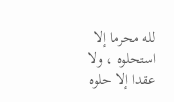لله محرما إلا استحلوه ، ولا عقدا إلا حلوه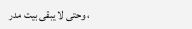، وحتى لا يبقى بيت مدر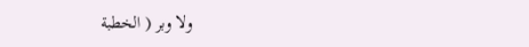ولا وبر ( الخطبة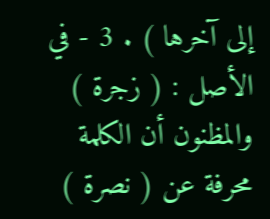إلى آخرها ) . 3 - في الأصل : ( زجرة ) والمظنون أن الكلمة محرفة عن ( نصرة )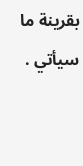بقرينة ما سيأتي .